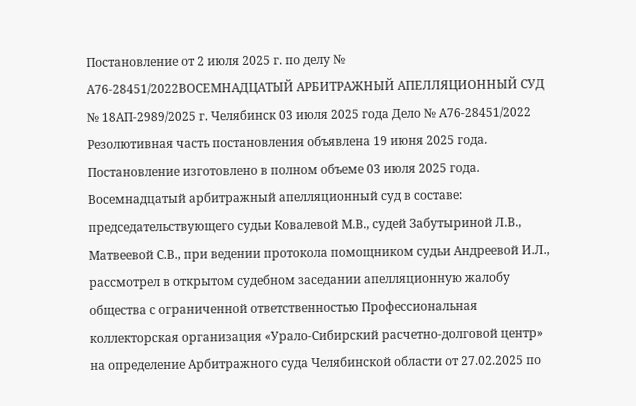Постановление от 2 июля 2025 г. по делу № А76-28451/2022ВОСЕМНАДЦАТЫЙ АРБИТРАЖНЫЙ АПЕЛЛЯЦИОННЫЙ СУД № 18АП-2989/2025 г. Челябинск 03 июля 2025 года Дело № А76-28451/2022 Резолютивная часть постановления объявлена 19 июня 2025 года. Постановление изготовлено в полном объеме 03 июля 2025 года. Восемнадцатый арбитражный апелляционный суд в составе: председательствующего судьи Ковалевой М.В., судей Забутыриной Л.В., Матвеевой С.В., при ведении протокола помощником судьи Андреевой И.Л., рассмотрел в открытом судебном заседании апелляционную жалобу общества с ограниченной ответственностью Профессиональная коллекторская организация «Урало-Сибирский расчетно-долговой центр» на определение Арбитражного суда Челябинской области от 27.02.2025 по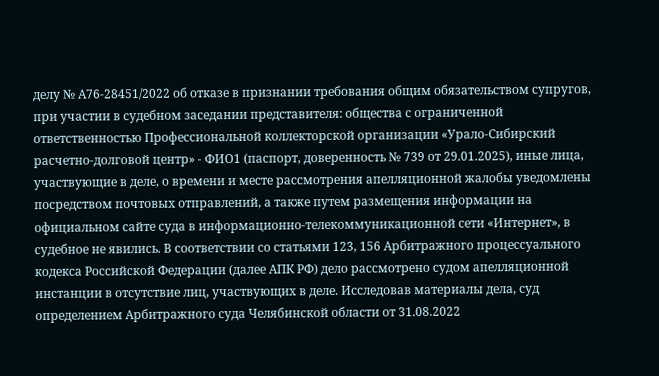делу № А76-28451/2022 об отказе в признании требования общим обязательством супругов, при участии в судебном заседании представителя: общества с ограниченной ответственностью Профессиональной коллекторской организации «Урало-Сибирский расчетно-долговой центр» - ФИО1 (паспорт, доверенность № 739 от 29.01.2025), иные лица, участвующие в деле, о времени и месте рассмотрения апелляционной жалобы уведомлены посредством почтовых отправлений, а также путем размещения информации на официальном сайте суда в информационно-телекоммуникационной сети «Интернет», в судебное не явились. В соответствии со статьями 123, 156 Арбитражного процессуального кодекса Российской Федерации (далее АПК РФ) дело рассмотрено судом апелляционной инстанции в отсутствие лиц, участвующих в деле. Исследовав материалы дела, суд определением Арбитражного суда Челябинской области от 31.08.2022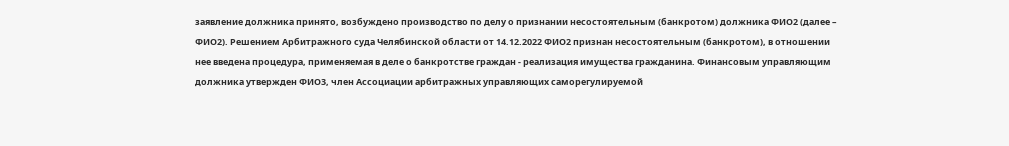заявление должника принято, возбуждено производство по делу о признании несостоятельным (банкротом) должника ФИО2 (далее – ФИО2). Решением Арбитражного суда Челябинской области от 14.12.2022 ФИО2 признан несостоятельным (банкротом), в отношении нее введена процедура, применяемая в деле о банкротстве граждан - реализация имущества гражданина. Финансовым управляющим должника утвержден ФИО3, член Ассоциации арбитражных управляющих саморегулируемой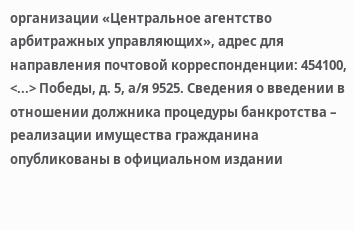организации «Центральное агентство арбитражных управляющих», адрес для направления почтовой корреспонденции: 454100, <...> Победы, д. 5, а/я 9525. Сведения о введении в отношении должника процедуры банкротства – реализации имущества гражданина опубликованы в официальном издании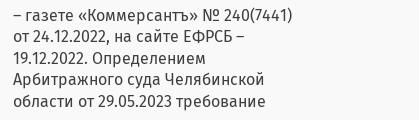– газете «Коммерсантъ» № 240(7441) от 24.12.2022, на сайте ЕФРСБ – 19.12.2022. Определением Арбитражного суда Челябинской области от 29.05.2023 требование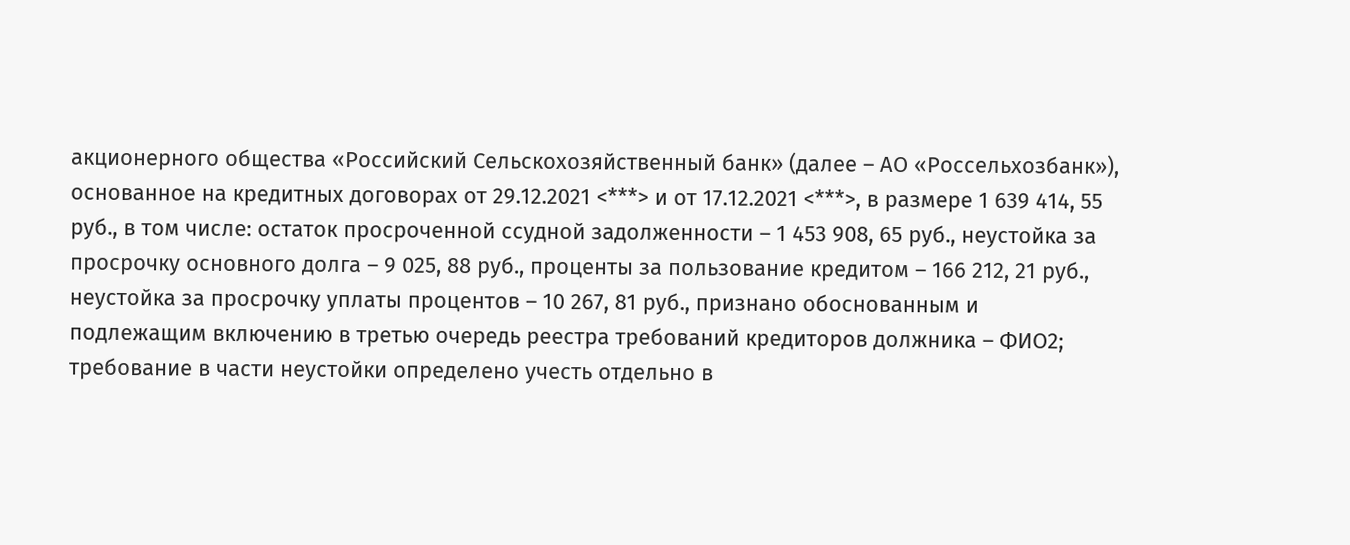акционерного общества «Российский Сельскохозяйственный банк» (далее – АО «Россельхозбанк»), основанное на кредитных договорах от 29.12.2021 <***> и от 17.12.2021 <***>, в размере 1 639 414, 55 руб., в том числе: остаток просроченной ссудной задолженности – 1 453 908, 65 руб., неустойка за просрочку основного долга – 9 025, 88 руб., проценты за пользование кредитом – 166 212, 21 руб., неустойка за просрочку уплаты процентов – 10 267, 81 руб., признано обоснованным и подлежащим включению в третью очередь реестра требований кредиторов должника – ФИО2; требование в части неустойки определено учесть отдельно в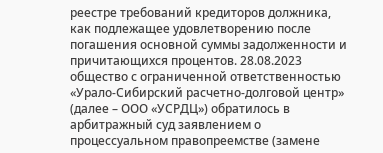реестре требований кредиторов должника, как подлежащее удовлетворению после погашения основной суммы задолженности и причитающихся процентов. 28.08.2023 общество с ограниченной ответственностью «Урало-Сибирский расчетно-долговой центр» (далее – ООО «УСРДЦ») обратилось в арбитражный суд заявлением о процессуальном правопреемстве (замене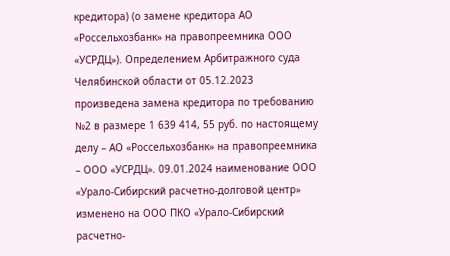кредитора) (о замене кредитора АО «Россельхозбанк» на правопреемника ООО «УСРДЦ»). Определением Арбитражного суда Челябинской области от 05.12.2023 произведена замена кредитора по требованию №2 в размере 1 639 414, 55 руб. по настоящему делу – АО «Россельхозбанк» на правопреемника – ООО «УСРДЦ». 09.01.2024 наименование ООО «Урало-Сибирский расчетно-долговой центр» изменено на ООО ПКО «Урало-Сибирский расчетно-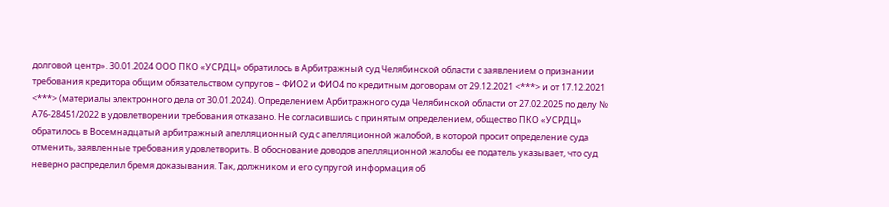долговой центр». 30.01.2024 ООО ПКО «УСРДЦ» обратилось в Арбитражный суд Челябинской области с заявлением о признании требования кредитора общим обязательством супругов – ФИО2 и ФИО4 по кредитным договорам от 29.12.2021 <***> и от 17.12.2021 <***> (материалы электронного дела от 30.01.2024). Определением Арбитражного суда Челябинской области от 27.02.2025 по делу № А76-28451/2022 в удовлетворении требования отказано. Не согласившись с принятым определением, общество ПКО «УСРДЦ» обратилось в Восемнадцатый арбитражный апелляционный суд с апелляционной жалобой, в которой просит определение суда отменить, заявленные требования удовлетворить. В обоснование доводов апелляционной жалобы ее податель указывает, что суд неверно распределил бремя доказывания. Так, должником и его супругой информация об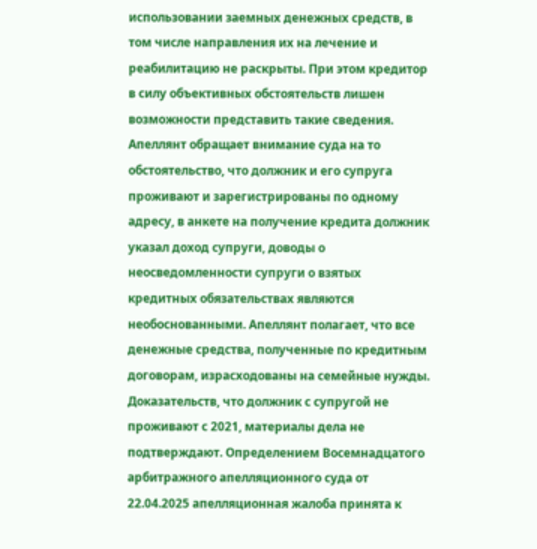использовании заемных денежных средств, в том числе направления их на лечение и реабилитацию не раскрыты. При этом кредитор в силу объективных обстоятельств лишен возможности представить такие сведения. Апеллянт обращает внимание суда на то обстоятельство, что должник и его супруга проживают и зарегистрированы по одному адресу, в анкете на получение кредита должник указал доход супруги, доводы о неосведомленности супруги о взятых кредитных обязательствах являются необоснованными. Апеллянт полагает, что все денежные средства, полученные по кредитным договорам, израсходованы на семейные нужды. Доказательств, что должник с супругой не проживают с 2021, материалы дела не подтверждают. Определением Восемнадцатого арбитражного апелляционного суда от 22.04.2025 апелляционная жалоба принята к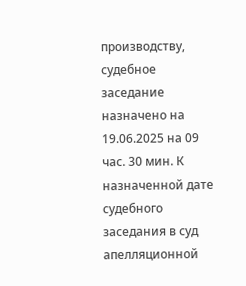производству, судебное заседание назначено на 19.06.2025 на 09 час. 30 мин. К назначенной дате судебного заседания в суд апелляционной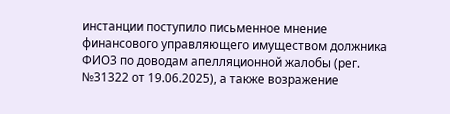инстанции поступило письменное мнение финансового управляющего имуществом должника ФИО3 по доводам апелляционной жалобы (рег. №31322 от 19.06.2025), а также возражение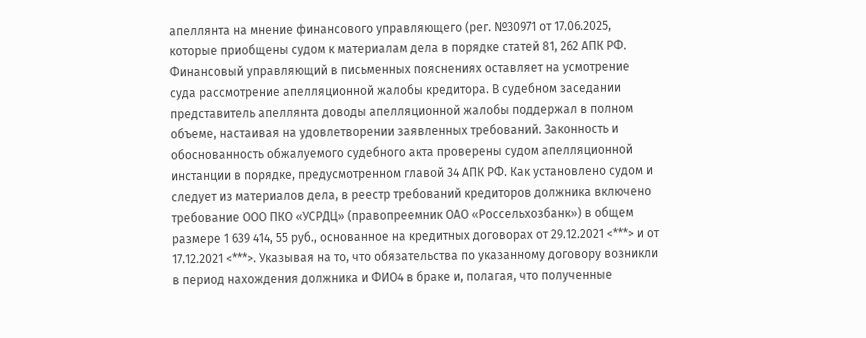апеллянта на мнение финансового управляющего (рег. №30971 от 17.06.2025, которые приобщены судом к материалам дела в порядке статей 81, 262 АПК РФ. Финансовый управляющий в письменных пояснениях оставляет на усмотрение суда рассмотрение апелляционной жалобы кредитора. В судебном заседании представитель апеллянта доводы апелляционной жалобы поддержал в полном объеме, настаивая на удовлетворении заявленных требований. Законность и обоснованность обжалуемого судебного акта проверены судом апелляционной инстанции в порядке, предусмотренном главой 34 АПК РФ. Как установлено судом и следует из материалов дела, в реестр требований кредиторов должника включено требование ООО ПКО «УСРДЦ» (правопреемник ОАО «Россельхозбанк») в общем размере 1 639 414, 55 руб., основанное на кредитных договорах от 29.12.2021 <***> и от 17.12.2021 <***>. Указывая на то, что обязательства по указанному договору возникли в период нахождения должника и ФИО4 в браке и, полагая, что полученные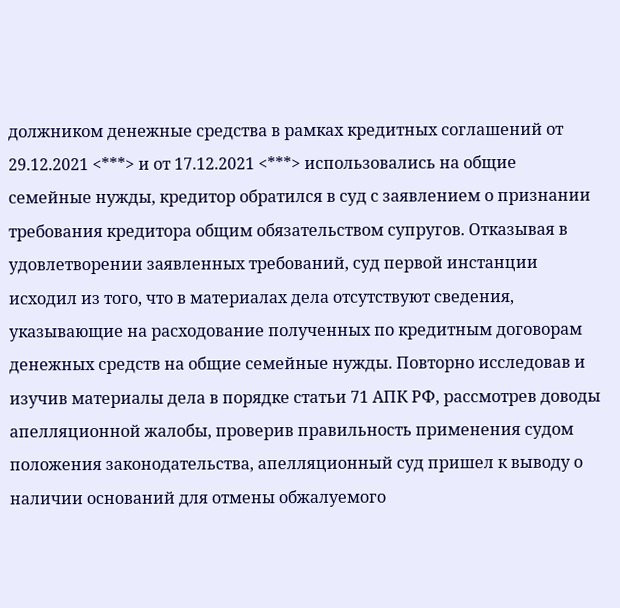должником денежные средства в рамках кредитных соглашений от 29.12.2021 <***> и от 17.12.2021 <***> использовались на общие семейные нужды, кредитор обратился в суд с заявлением о признании требования кредитора общим обязательством супругов. Отказывая в удовлетворении заявленных требований, суд первой инстанции исходил из того, что в материалах дела отсутствуют сведения, указывающие на расходование полученных по кредитным договорам денежных средств на общие семейные нужды. Повторно исследовав и изучив материалы дела в порядке статьи 71 АПК РФ, рассмотрев доводы апелляционной жалобы, проверив правильность применения судом положения законодательства, апелляционный суд пришел к выводу о наличии оснований для отмены обжалуемого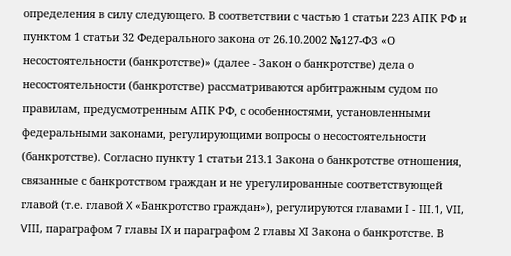определения в силу следующего. В соответствии с частью 1 статьи 223 АПК РФ и пунктом 1 статьи 32 Федерального закона от 26.10.2002 №127-ФЗ «О несостоятельности (банкротстве)» (далее - Закон о банкротстве) дела о несостоятельности (банкротстве) рассматриваются арбитражным судом по правилам, предусмотренным АПК РФ, с особенностями, установленными федеральными законами, регулирующими вопросы о несостоятельности (банкротстве). Согласно пункту 1 статьи 213.1 Закона о банкротстве отношения, связанные с банкротством граждан и не урегулированные соответствующей главой (т.е. главой X «Банкротство граждан»), регулируются главами I - III.1, VII, VIII, параграфом 7 главы IX и параграфом 2 главы XI Закона о банкротстве. В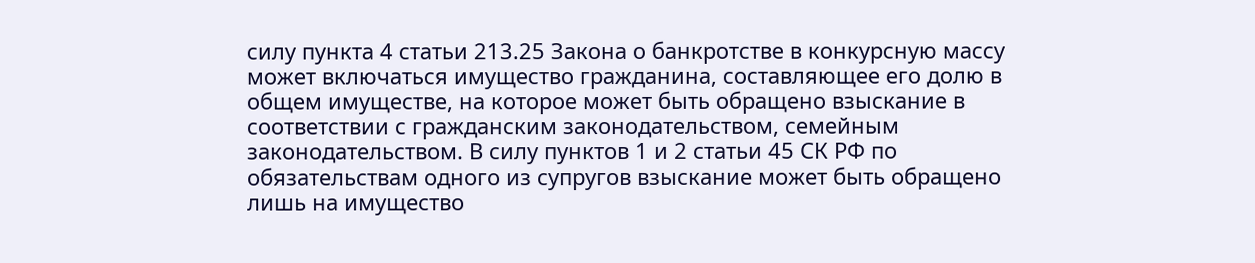силу пункта 4 статьи 213.25 Закона о банкротстве в конкурсную массу может включаться имущество гражданина, составляющее его долю в общем имуществе, на которое может быть обращено взыскание в соответствии с гражданским законодательством, семейным законодательством. В силу пунктов 1 и 2 статьи 45 СК РФ по обязательствам одного из супругов взыскание может быть обращено лишь на имущество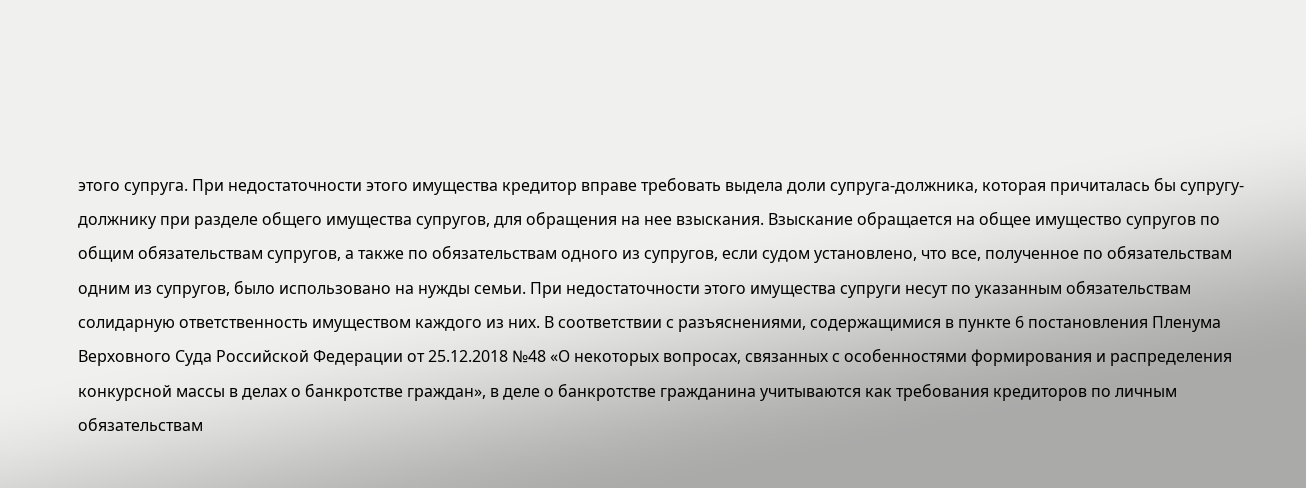этого супруга. При недостаточности этого имущества кредитор вправе требовать выдела доли супруга-должника, которая причиталась бы супругу-должнику при разделе общего имущества супругов, для обращения на нее взыскания. Взыскание обращается на общее имущество супругов по общим обязательствам супругов, а также по обязательствам одного из супругов, если судом установлено, что все, полученное по обязательствам одним из супругов, было использовано на нужды семьи. При недостаточности этого имущества супруги несут по указанным обязательствам солидарную ответственность имуществом каждого из них. В соответствии с разъяснениями, содержащимися в пункте 6 постановления Пленума Верховного Суда Российской Федерации от 25.12.2018 №48 «О некоторых вопросах, связанных с особенностями формирования и распределения конкурсной массы в делах о банкротстве граждан», в деле о банкротстве гражданина учитываются как требования кредиторов по личным обязательствам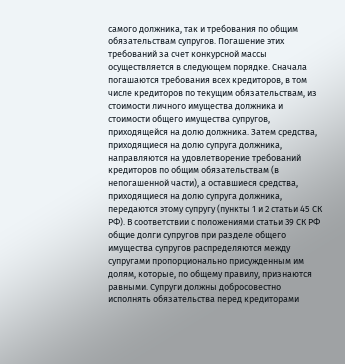самого должника, так и требования по общим обязательствам супругов. Погашение этих требований за счет конкурсной массы осуществляется в следующем порядке. Сначала погашаются требования всех кредиторов, в том числе кредиторов по текущим обязательствам, из стоимости личного имущества должника и стоимости общего имущества супругов, приходящейся на долю должника. Затем средства, приходящиеся на долю супруга должника, направляются на удовлетворение требований кредиторов по общим обязательствам (в непогашенной части), а оставшиеся средства, приходящиеся на долю супруга должника, передаются этому супругу (пункты 1 и 2 статьи 45 СК РФ). В соответствии с положениями статьи 39 СК РФ общие долги супругов при разделе общего имущества супругов распределяются между супругами пропорционально присужденным им долям, которые, по общему правилу, признаются равными. Супруги должны добросовестно исполнять обязательства перед кредиторами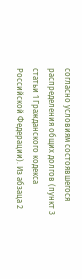согласно условиям состоявшегося распределения общих долгов (пункт 3 статьи 1 Гражданского кодекса Российской Федерации). Из абзаца 2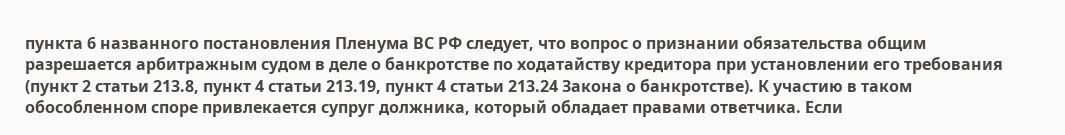пункта 6 названного постановления Пленума ВС РФ следует, что вопрос о признании обязательства общим разрешается арбитражным судом в деле о банкротстве по ходатайству кредитора при установлении его требования (пункт 2 статьи 213.8, пункт 4 статьи 213.19, пункт 4 статьи 213.24 Закона о банкротстве). К участию в таком обособленном споре привлекается супруг должника, который обладает правами ответчика. Если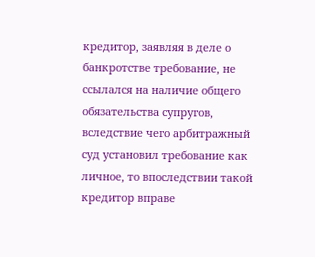кредитор, заявляя в деле о банкротстве требование, не ссылался на наличие общего обязательства супругов, вследствие чего арбитражный суд установил требование как личное, то впоследствии такой кредитор вправе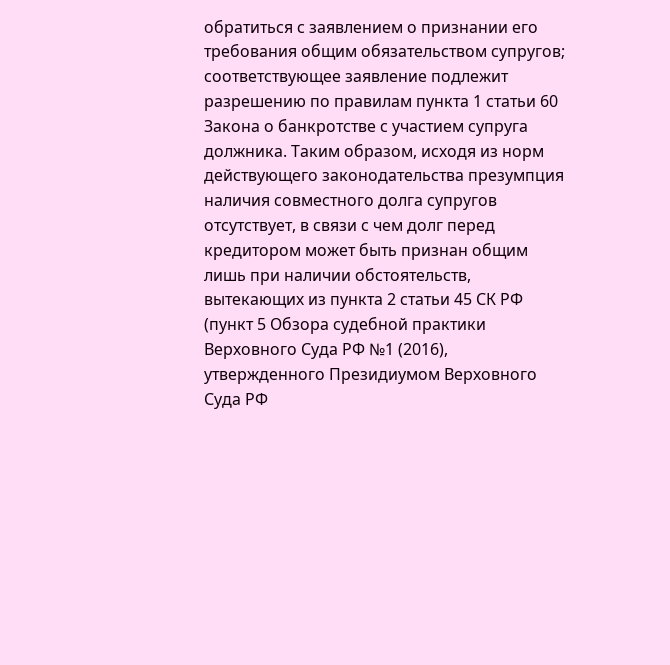обратиться с заявлением о признании его требования общим обязательством супругов; соответствующее заявление подлежит разрешению по правилам пункта 1 статьи 60 Закона о банкротстве с участием супруга должника. Таким образом, исходя из норм действующего законодательства презумпция наличия совместного долга супругов отсутствует, в связи с чем долг перед кредитором может быть признан общим лишь при наличии обстоятельств, вытекающих из пункта 2 статьи 45 СК РФ (пункт 5 Обзора судебной практики Верховного Суда РФ №1 (2016), утвержденного Президиумом Верховного Суда РФ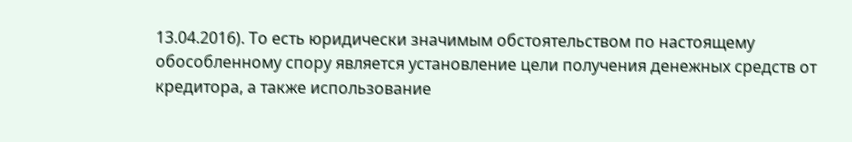13.04.2016). То есть юридически значимым обстоятельством по настоящему обособленному спору является установление цели получения денежных средств от кредитора, а также использование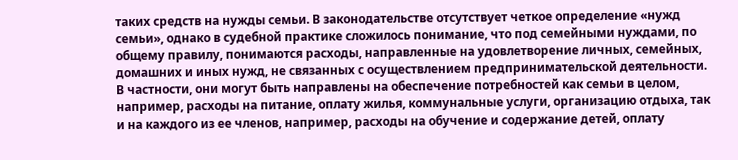таких средств на нужды семьи. В законодательстве отсутствует четкое определение «нужд семьи», однако в судебной практике сложилось понимание, что под семейными нуждами, по общему правилу, понимаются расходы, направленные на удовлетворение личных, семейных, домашних и иных нужд, не связанных с осуществлением предпринимательской деятельности. В частности, они могут быть направлены на обеспечение потребностей как семьи в целом, например, расходы на питание, оплату жилья, коммунальные услуги, организацию отдыха, так и на каждого из ее членов, например, расходы на обучение и содержание детей, оплату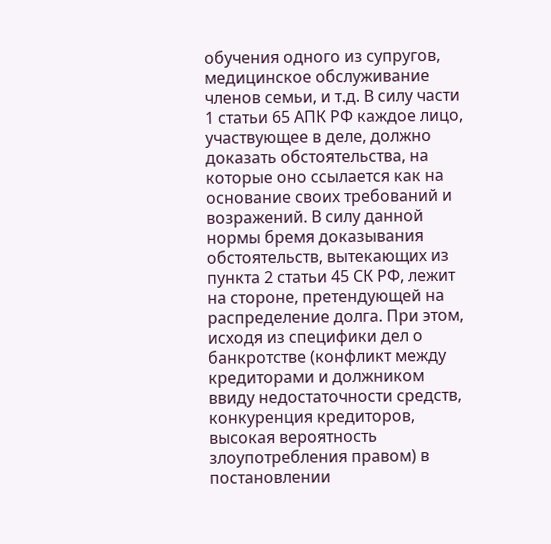обучения одного из супругов, медицинское обслуживание членов семьи, и т.д. В силу части 1 статьи 65 АПК РФ каждое лицо, участвующее в деле, должно доказать обстоятельства, на которые оно ссылается как на основание своих требований и возражений. В силу данной нормы бремя доказывания обстоятельств, вытекающих из пункта 2 статьи 45 СК РФ, лежит на стороне, претендующей на распределение долга. При этом, исходя из специфики дел о банкротстве (конфликт между кредиторами и должником ввиду недостаточности средств, конкуренция кредиторов, высокая вероятность злоупотребления правом) в постановлении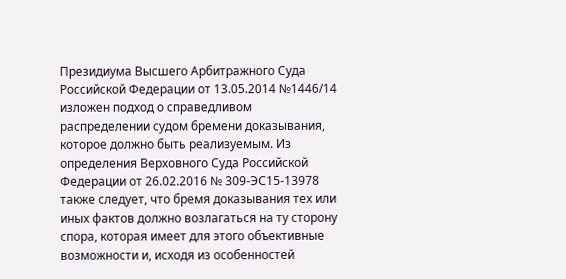Президиума Высшего Арбитражного Суда Российской Федерации от 13.05.2014 №1446/14 изложен подход о справедливом распределении судом бремени доказывания, которое должно быть реализуемым. Из определения Верховного Суда Российской Федерации от 26.02.2016 № 309-ЭС15-13978 также следует, что бремя доказывания тех или иных фактов должно возлагаться на ту сторону спора, которая имеет для этого объективные возможности и, исходя из особенностей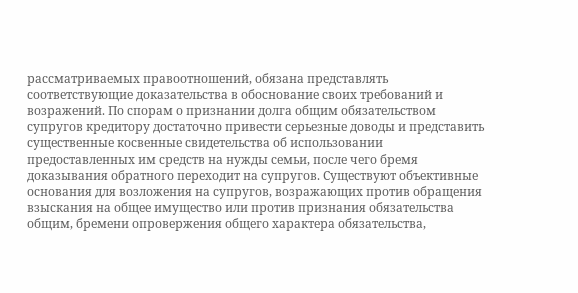рассматриваемых правоотношений, обязана представлять соответствующие доказательства в обоснование своих требований и возражений. По спорам о признании долга общим обязательством супругов кредитору достаточно привести серьезные доводы и представить существенные косвенные свидетельства об использовании предоставленных им средств на нужды семьи, после чего бремя доказывания обратного переходит на супругов. Существуют объективные основания для возложения на супругов, возражающих против обращения взыскания на общее имущество или против признания обязательства общим, бремени опровержения общего характера обязательства,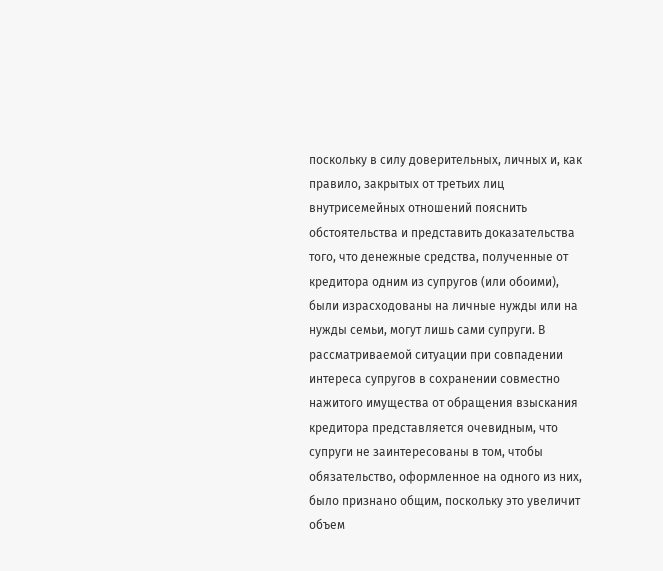поскольку в силу доверительных, личных и, как правило, закрытых от третьих лиц внутрисемейных отношений пояснить обстоятельства и представить доказательства того, что денежные средства, полученные от кредитора одним из супругов (или обоими), были израсходованы на личные нужды или на нужды семьи, могут лишь сами супруги. В рассматриваемой ситуации при совпадении интереса супругов в сохранении совместно нажитого имущества от обращения взыскания кредитора представляется очевидным, что супруги не заинтересованы в том, чтобы обязательство, оформленное на одного из них, было признано общим, поскольку это увеличит объем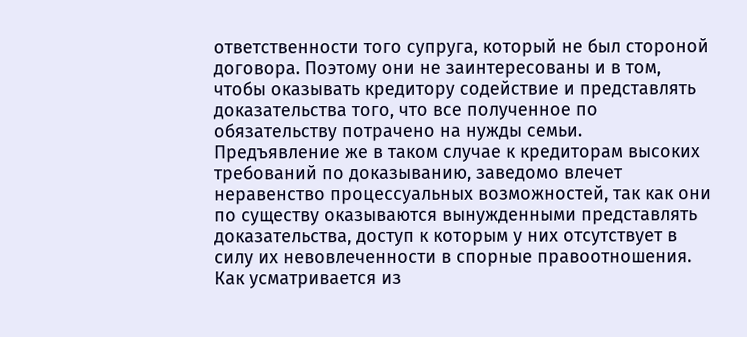ответственности того супруга, который не был стороной договора. Поэтому они не заинтересованы и в том, чтобы оказывать кредитору содействие и представлять доказательства того, что все полученное по обязательству потрачено на нужды семьи. Предъявление же в таком случае к кредиторам высоких требований по доказыванию, заведомо влечет неравенство процессуальных возможностей, так как они по существу оказываются вынужденными представлять доказательства, доступ к которым у них отсутствует в силу их невовлеченности в спорные правоотношения. Как усматривается из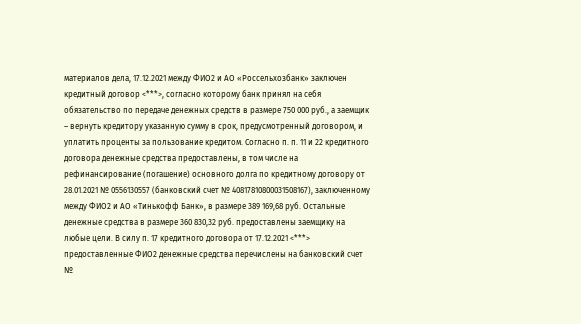материалов дела, 17.12.2021 между ФИО2 и АО «Россельхозбанк» заключен кредитный договор <***>, согласно которому банк принял на себя обязательство по передаче денежных средств в размере 750 000 руб., а заемщик – вернуть кредитору указанную сумму в срок, предусмотренный договором, и уплатить проценты за пользование кредитом. Согласно п. п. 11 и 22 кредитного договора денежные средства предоставлены, в том числе на рефинансирование (погашение) основного долга по кредитному договору от 28.01.2021 № 0556130557 (банковский счет № 40817810800031508167), заключенному между ФИО2 и АО «Тинькофф Банк», в размере 389 169,68 руб. Остальные денежные средства в размере 360 830,32 руб. предоставлены заемщику на любые цели. В силу п. 17 кредитного договора от 17.12.2021 <***> предоставленные ФИО2 денежные средства перечислены на банковский счет №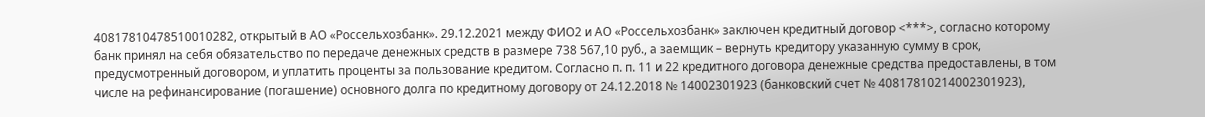40817810478510010282, открытый в АО «Россельхозбанк». 29.12.2021 между ФИО2 и АО «Россельхозбанк» заключен кредитный договор <***>, согласно которому банк принял на себя обязательство по передаче денежных средств в размере 738 567,10 руб., а заемщик – вернуть кредитору указанную сумму в срок, предусмотренный договором, и уплатить проценты за пользование кредитом. Согласно п. п. 11 и 22 кредитного договора денежные средства предоставлены, в том числе на рефинансирование (погашение) основного долга по кредитному договору от 24.12.2018 № 14002301923 (банковский счет № 40817810214002301923),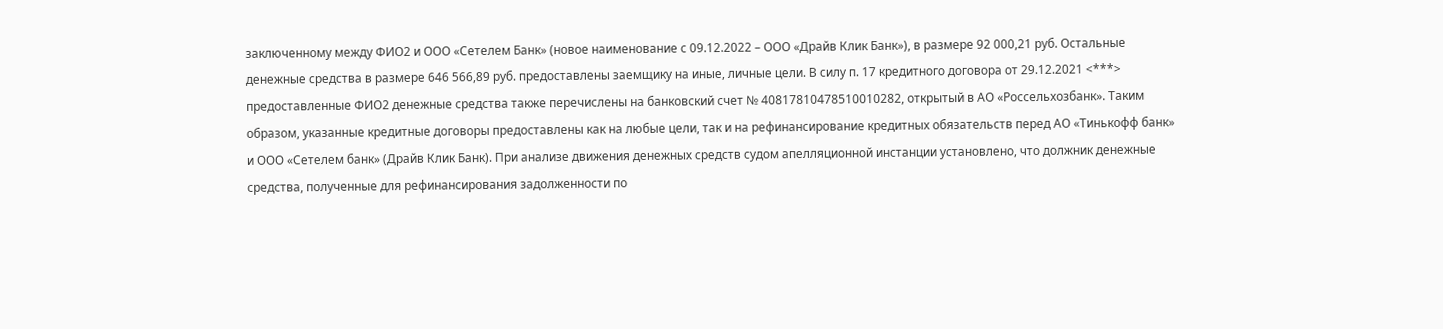заключенному между ФИО2 и ООО «Сетелем Банк» (новое наименование с 09.12.2022 – ООО «Драйв Клик Банк»), в размере 92 000,21 руб. Остальные денежные средства в размере 646 566,89 руб. предоставлены заемщику на иные, личные цели. В силу п. 17 кредитного договора от 29.12.2021 <***> предоставленные ФИО2 денежные средства также перечислены на банковский счет № 40817810478510010282, открытый в АО «Россельхозбанк». Таким образом, указанные кредитные договоры предоставлены как на любые цели, так и на рефинансирование кредитных обязательств перед АО «Тинькофф банк» и ООО «Сетелем банк» (Драйв Клик Банк). При анализе движения денежных средств судом апелляционной инстанции установлено, что должник денежные средства, полученные для рефинансирования задолженности по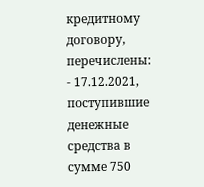кредитному договору, перечислены: - 17.12.2021, поступившие денежные средства в сумме 750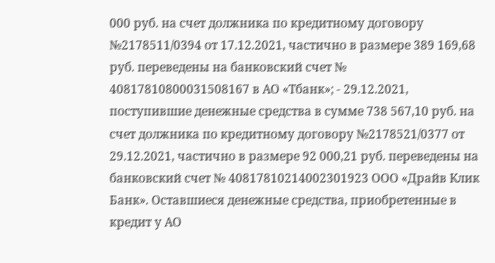000 руб. на счет должника по кредитному договору №2178511/0394 от 17.12.2021, частично в размере 389 169,68 руб. переведены на банковский счет № 40817810800031508167 в АО «Тбанк»; - 29.12.2021, поступившие денежные средства в сумме 738 567,10 руб. на счет должника по кредитному договору №2178521/0377 от 29.12.2021, частично в размере 92 000,21 руб. переведены на банковский счет № 40817810214002301923 ООО «Драйв Клик Банк». Оставшиеся денежные средства, приобретенные в кредит у АО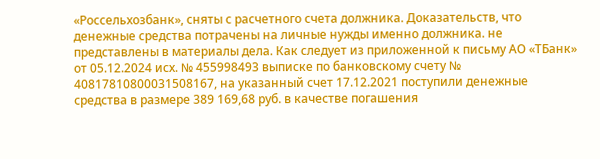«Россельхозбанк», сняты с расчетного счета должника. Доказательств, что денежные средства потрачены на личные нужды именно должника. не представлены в материалы дела. Как следует из приложенной к письму АО «ТБанк» от 05.12.2024 исх. № 455998493 выписке по банковскому счету № 40817810800031508167, на указанный счет 17.12.2021 поступили денежные средства в размере 389 169,68 руб. в качестве погашения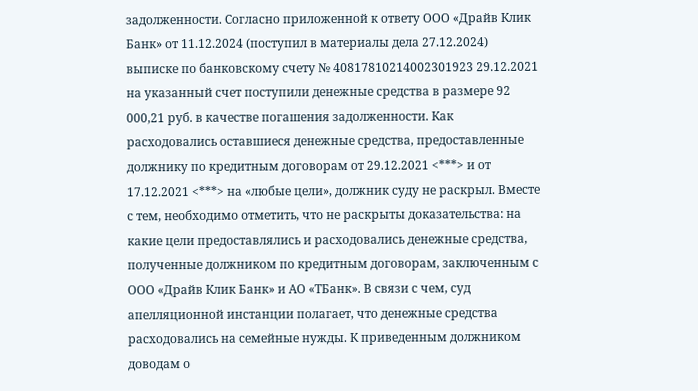задолженности. Согласно приложенной к ответу ООО «Драйв Клик Банк» от 11.12.2024 (поступил в материалы дела 27.12.2024) выписке по банковскому счету № 40817810214002301923 29.12.2021 на указанный счет поступили денежные средства в размере 92 000,21 руб. в качестве погашения задолженности. Как расходовались оставшиеся денежные средства, предоставленные должнику по кредитным договорам от 29.12.2021 <***> и от 17.12.2021 <***> на «любые цели», должник суду не раскрыл. Вместе с тем, необходимо отметить, что не раскрыты доказательства: на какие цели предоставлялись и расходовались денежные средства, полученные должником по кредитным договорам, заключенным с ООО «Драйв Клик Банк» и АО «ТБанк». В связи с чем, суд апелляционной инстанции полагает, что денежные средства расходовались на семейные нужды. К приведенным должником доводам о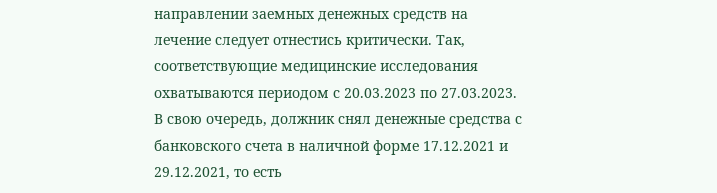направлении заемных денежных средств на лечение следует отнестись критически. Так, соответствующие медицинские исследования охватываются периодом с 20.03.2023 по 27.03.2023. В свою очередь, должник снял денежные средства с банковского счета в наличной форме 17.12.2021 и 29.12.2021, то есть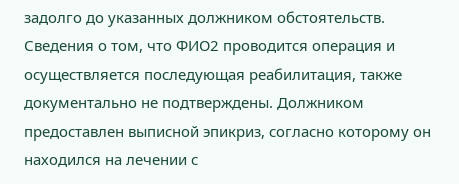задолго до указанных должником обстоятельств. Сведения о том, что ФИО2 проводится операция и осуществляется последующая реабилитация, также документально не подтверждены. Должником предоставлен выписной эпикриз, согласно которому он находился на лечении с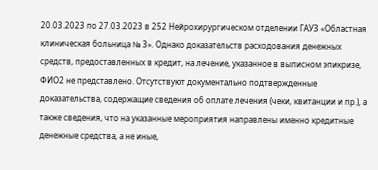20.03.2023 по 27.03.2023 в 252 Нейрохирургическом отделении ГАУЗ «Областная клиническая больница № 3». Однако доказательств расходования денежных средств, предоставленных в кредит, на лечение, указанное в выписном эпикризе, ФИО2 не представлено. Отсутствуют документально подтвержденные доказательства, содержащие сведения об оплате лечения (чеки, квитанции и пр.), а также сведения, что на указанные мероприятия направлены именно кредитные денежные средства, а не иные,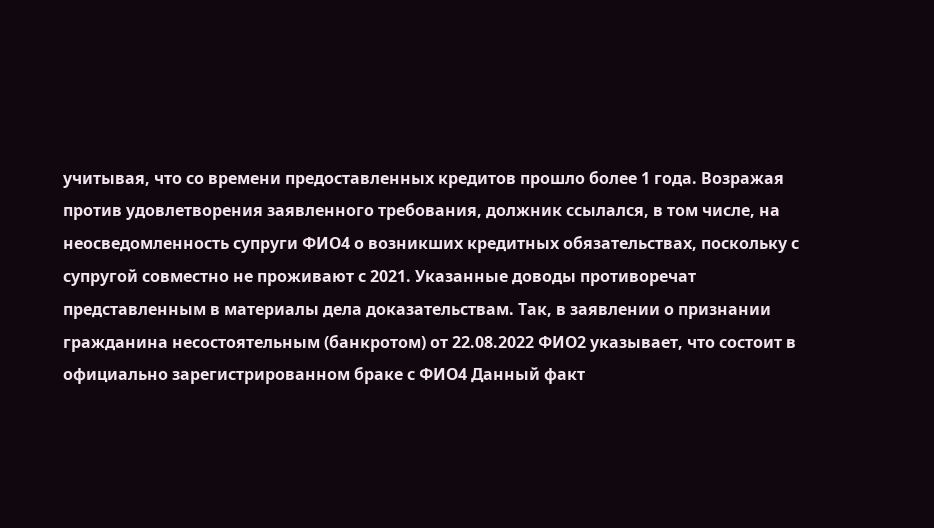учитывая, что со времени предоставленных кредитов прошло более 1 года. Возражая против удовлетворения заявленного требования, должник ссылался, в том числе, на неосведомленность супруги ФИО4 о возникших кредитных обязательствах, поскольку с супругой совместно не проживают с 2021. Указанные доводы противоречат представленным в материалы дела доказательствам. Так, в заявлении о признании гражданина несостоятельным (банкротом) от 22.08.2022 ФИО2 указывает, что состоит в официально зарегистрированном браке с ФИО4 Данный факт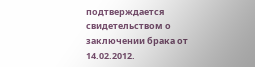подтверждается свидетельством о заключении брака от 14.02.2012.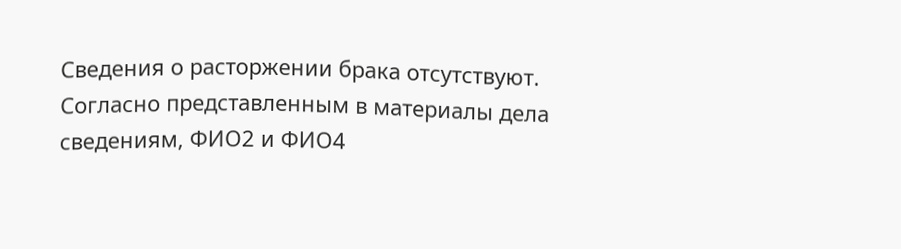Сведения о расторжении брака отсутствуют. Согласно представленным в материалы дела сведениям, ФИО2 и ФИО4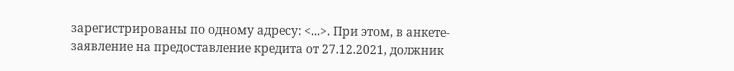зарегистрированы по одному адресу: <...>. При этом, в анкете-заявление на предоставление кредита от 27.12.2021, должник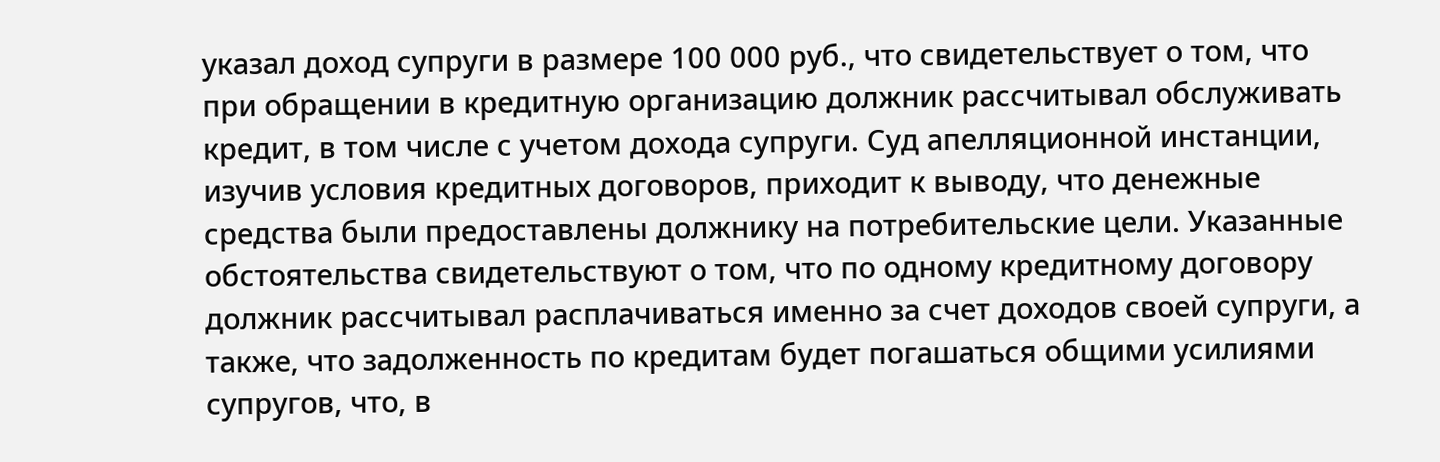указал доход супруги в размере 100 000 руб., что свидетельствует о том, что при обращении в кредитную организацию должник рассчитывал обслуживать кредит, в том числе с учетом дохода супруги. Суд апелляционной инстанции, изучив условия кредитных договоров, приходит к выводу, что денежные средства были предоставлены должнику на потребительские цели. Указанные обстоятельства свидетельствуют о том, что по одному кредитному договору должник рассчитывал расплачиваться именно за счет доходов своей супруги, а также, что задолженность по кредитам будет погашаться общими усилиями супругов, что, в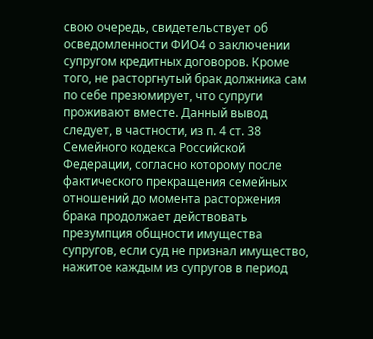свою очередь, свидетельствует об осведомленности ФИО4 о заключении супругом кредитных договоров. Кроме того, не расторгнутый брак должника сам по себе презюмирует, что супруги проживают вместе. Данный вывод следует, в частности, из п. 4 ст. 38 Семейного кодекса Российской Федерации, согласно которому после фактического прекращения семейных отношений до момента расторжения брака продолжает действовать презумпция общности имущества супругов, если суд не признал имущество, нажитое каждым из супругов в период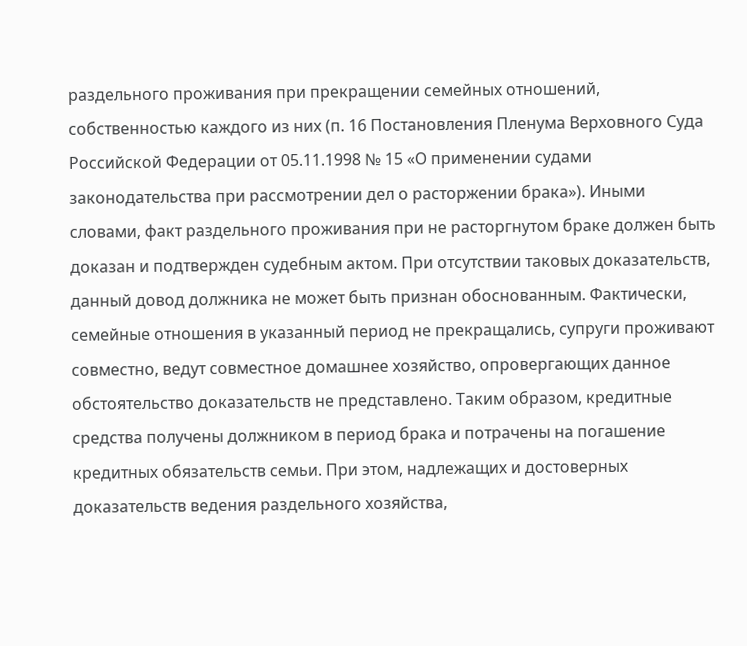раздельного проживания при прекращении семейных отношений, собственностью каждого из них (п. 16 Постановления Пленума Верховного Суда Российской Федерации от 05.11.1998 № 15 «О применении судами законодательства при рассмотрении дел о расторжении брака»). Иными словами, факт раздельного проживания при не расторгнутом браке должен быть доказан и подтвержден судебным актом. При отсутствии таковых доказательств, данный довод должника не может быть признан обоснованным. Фактически, семейные отношения в указанный период не прекращались, супруги проживают совместно, ведут совместное домашнее хозяйство, опровергающих данное обстоятельство доказательств не представлено. Таким образом, кредитные средства получены должником в период брака и потрачены на погашение кредитных обязательств семьи. При этом, надлежащих и достоверных доказательств ведения раздельного хозяйства,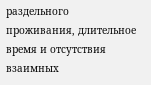раздельного проживания, длительное время и отсутствия взаимных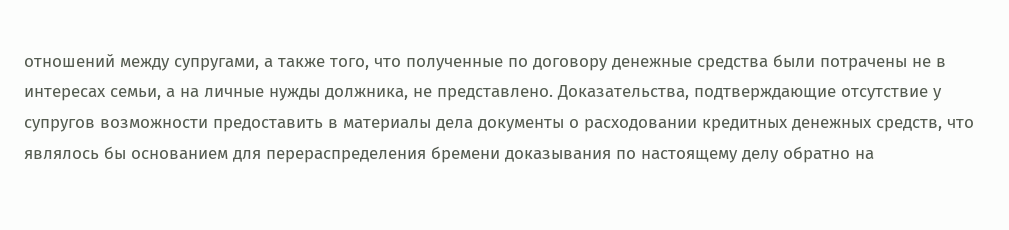отношений между супругами, а также того, что полученные по договору денежные средства были потрачены не в интересах семьи, а на личные нужды должника, не представлено. Доказательства, подтверждающие отсутствие у супругов возможности предоставить в материалы дела документы о расходовании кредитных денежных средств, что являлось бы основанием для перераспределения бремени доказывания по настоящему делу обратно на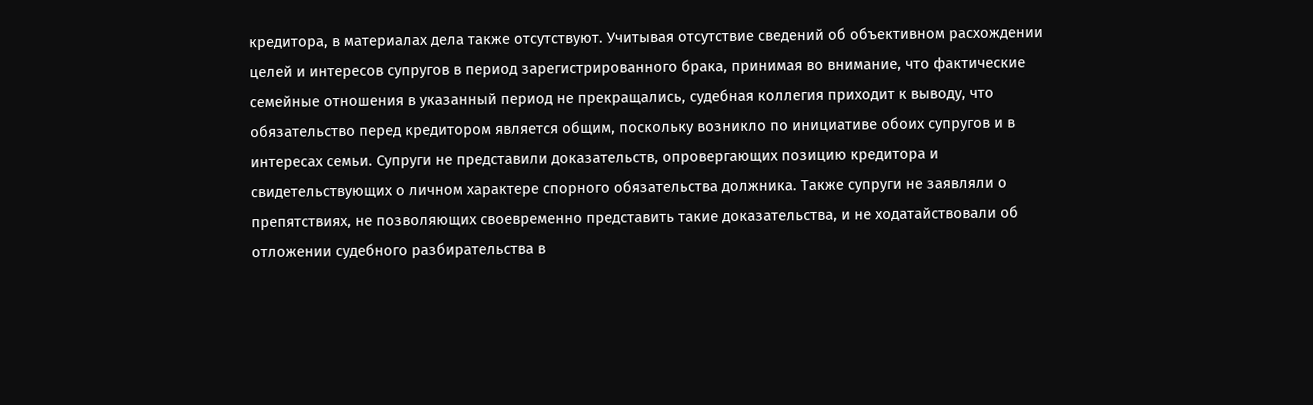кредитора, в материалах дела также отсутствуют. Учитывая отсутствие сведений об объективном расхождении целей и интересов супругов в период зарегистрированного брака, принимая во внимание, что фактические семейные отношения в указанный период не прекращались, судебная коллегия приходит к выводу, что обязательство перед кредитором является общим, поскольку возникло по инициативе обоих супругов и в интересах семьи. Супруги не представили доказательств, опровергающих позицию кредитора и свидетельствующих о личном характере спорного обязательства должника. Также супруги не заявляли о препятствиях, не позволяющих своевременно представить такие доказательства, и не ходатайствовали об отложении судебного разбирательства в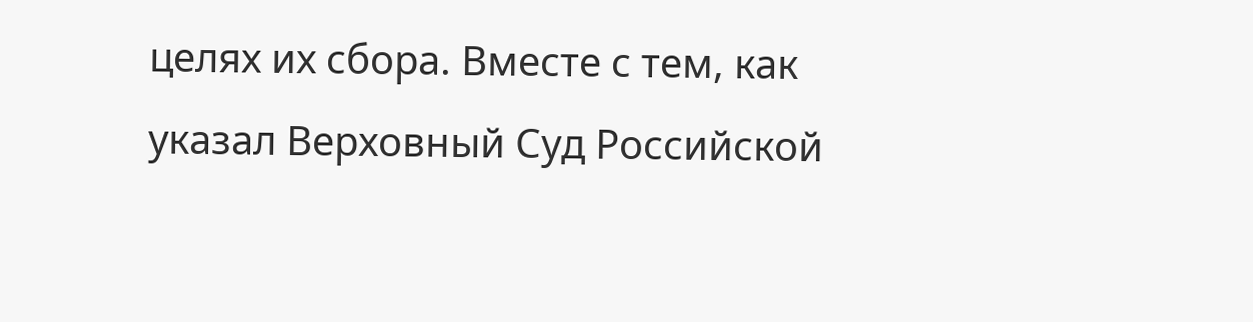целях их сбора. Вместе с тем, как указал Верховный Суд Российской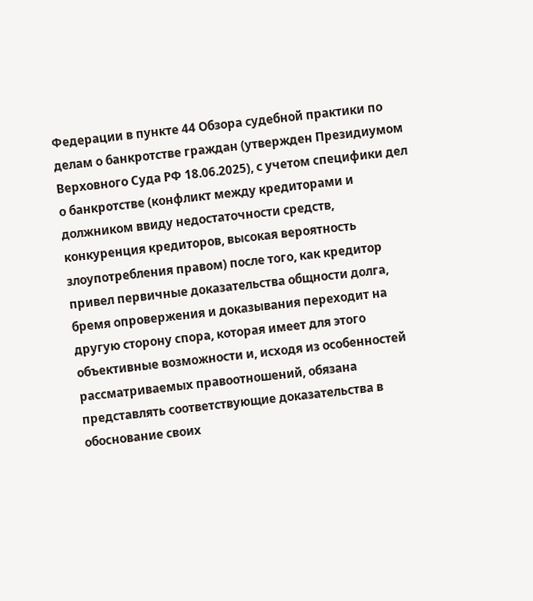Федерации в пункте 44 Обзора судебной практики по делам о банкротстве граждан (утвержден Президиумом Верховного Суда РФ 18.06.2025), с учетом специфики дел о банкротстве (конфликт между кредиторами и должником ввиду недостаточности средств, конкуренция кредиторов, высокая вероятность злоупотребления правом) после того, как кредитор привел первичные доказательства общности долга, бремя опровержения и доказывания переходит на другую сторону спора, которая имеет для этого объективные возможности и, исходя из особенностей рассматриваемых правоотношений, обязана представлять соответствующие доказательства в обоснование своих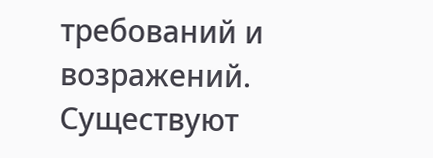требований и возражений. Существуют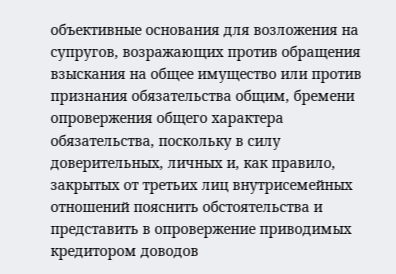объективные основания для возложения на супругов, возражающих против обращения взыскания на общее имущество или против признания обязательства общим, бремени опровержения общего характера обязательства, поскольку в силу доверительных, личных и, как правило, закрытых от третьих лиц внутрисемейных отношений пояснить обстоятельства и представить в опровержение приводимых кредитором доводов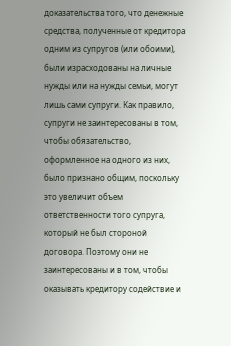доказательства того, что денежные средства, полученные от кредитора одним из супругов (или обоими), были израсходованы на личные нужды или на нужды семьи, могут лишь сами супруги. Как правило, супруги не заинтересованы в том, чтобы обязательство, оформленное на одного из них, было признано общим, поскольку это увеличит объем ответственности того супруга, который не был стороной договора. Поэтому они не заинтересованы и в том, чтобы оказывать кредитору содействие и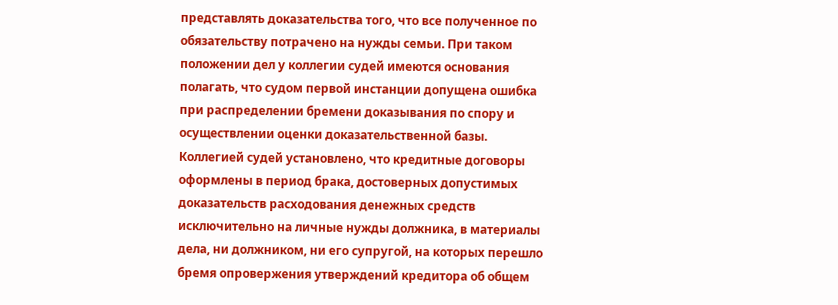представлять доказательства того, что все полученное по обязательству потрачено на нужды семьи. При таком положении дел у коллегии судей имеются основания полагать, что судом первой инстанции допущена ошибка при распределении бремени доказывания по спору и осуществлении оценки доказательственной базы. Коллегией судей установлено, что кредитные договоры оформлены в период брака, достоверных допустимых доказательств расходования денежных средств исключительно на личные нужды должника, в материалы дела, ни должником, ни его супругой, на которых перешло бремя опровержения утверждений кредитора об общем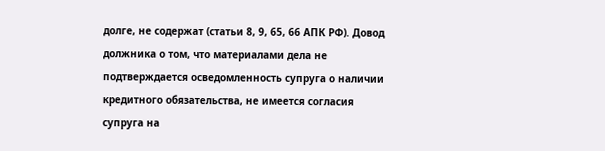долге, не содержат (статьи 8, 9, 65, 66 АПК РФ). Довод должника о том, что материалами дела не подтверждается осведомленность супруга о наличии кредитного обязательства, не имеется согласия супруга на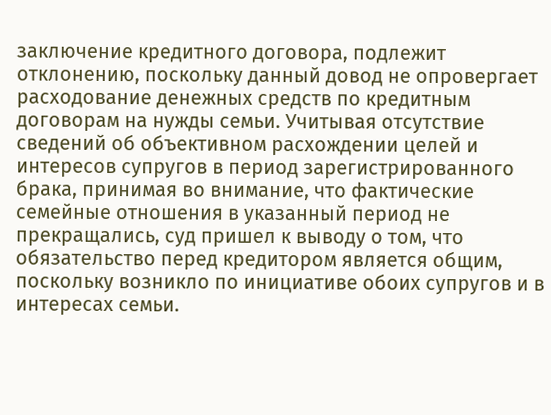заключение кредитного договора, подлежит отклонению, поскольку данный довод не опровергает расходование денежных средств по кредитным договорам на нужды семьи. Учитывая отсутствие сведений об объективном расхождении целей и интересов супругов в период зарегистрированного брака, принимая во внимание, что фактические семейные отношения в указанный период не прекращались, суд пришел к выводу о том, что обязательство перед кредитором является общим, поскольку возникло по инициативе обоих супругов и в интересах семьи.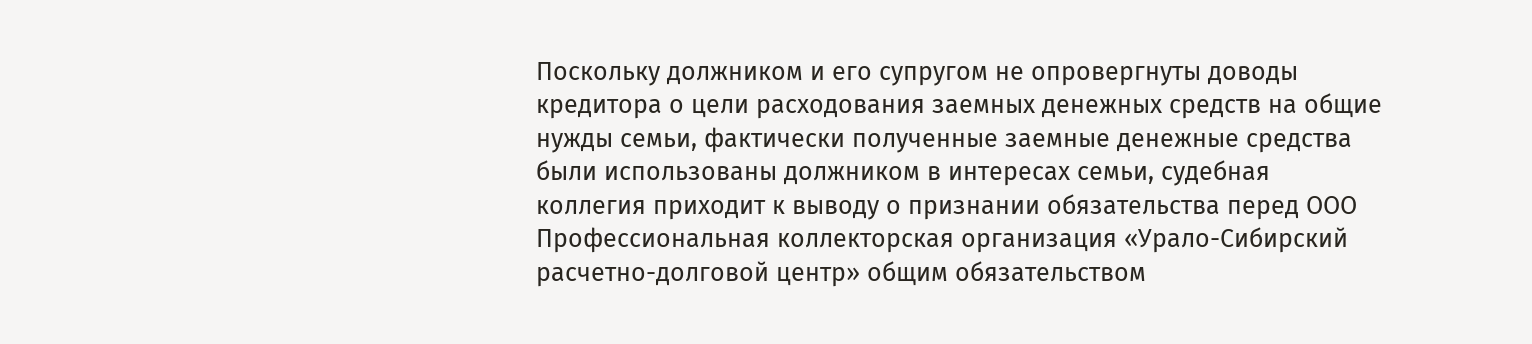Поскольку должником и его супругом не опровергнуты доводы кредитора о цели расходования заемных денежных средств на общие нужды семьи, фактически полученные заемные денежные средства были использованы должником в интересах семьи, судебная коллегия приходит к выводу о признании обязательства перед ООО Профессиональная коллекторская организация «Урало-Сибирский расчетно-долговой центр» общим обязательством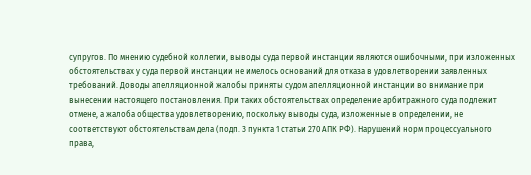супругов. По мнению судебной коллегии, выводы суда первой инстанции являются ошибочными, при изложенных обстоятельствах у суда первой инстанции не имелось оснований для отказа в удовлетворении заявленных требований. Доводы апелляционной жалобы приняты судом апелляционной инстанции во внимание при вынесении настоящего постановления. При таких обстоятельствах определение арбитражного суда подлежит отмене, а жалоба общества удовлетворению, поскольку выводы суда, изложенные в определении, не соответствуют обстоятельствам дела (подп. 3 пункта 1 статьи 270 АПК РФ). Нарушений норм процессуального права,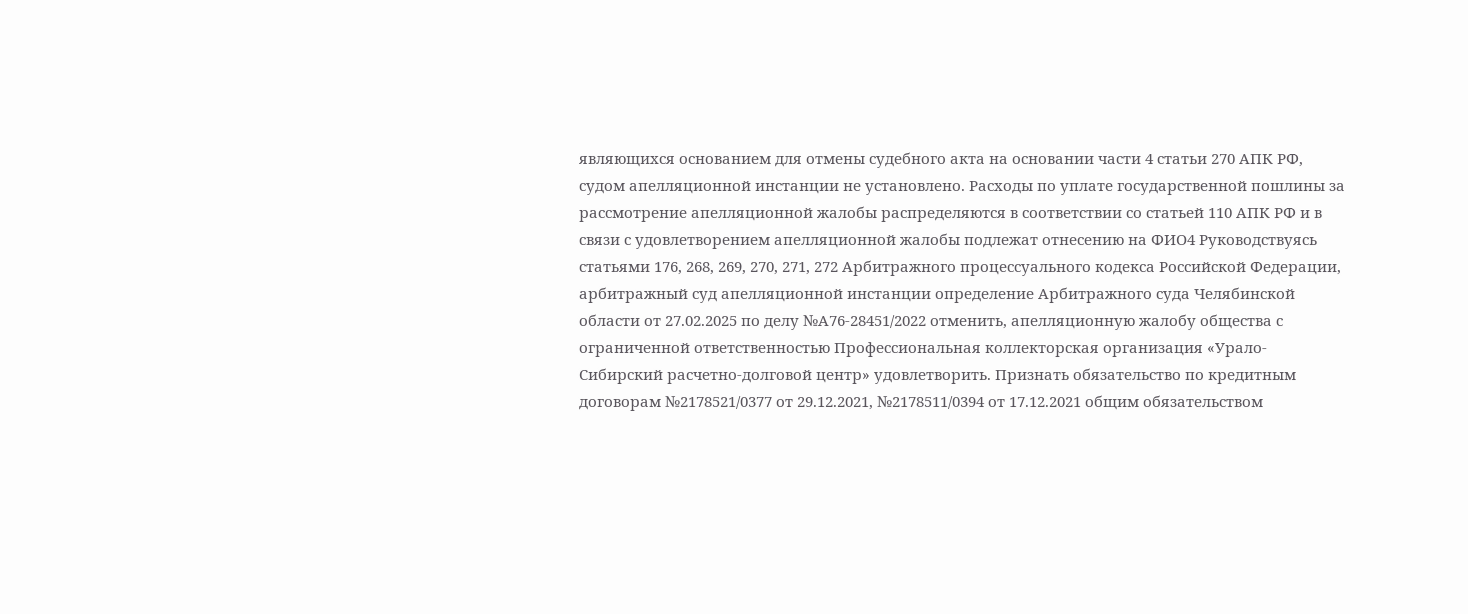являющихся основанием для отмены судебного акта на основании части 4 статьи 270 АПК РФ, судом апелляционной инстанции не установлено. Расходы по уплате государственной пошлины за рассмотрение апелляционной жалобы распределяются в соответствии со статьей 110 АПК РФ и в связи с удовлетворением апелляционной жалобы подлежат отнесению на ФИО4 Руководствуясь статьями 176, 268, 269, 270, 271, 272 Арбитражного процессуального кодекса Российской Федерации, арбитражный суд апелляционной инстанции определение Арбитражного суда Челябинской области от 27.02.2025 по делу №А76-28451/2022 отменить, апелляционную жалобу общества с ограниченной ответственностью Профессиональная коллекторская организация «Урало-Сибирский расчетно-долговой центр» удовлетворить. Признать обязательство по кредитным договорам №2178521/0377 от 29.12.2021, №2178511/0394 от 17.12.2021 общим обязательством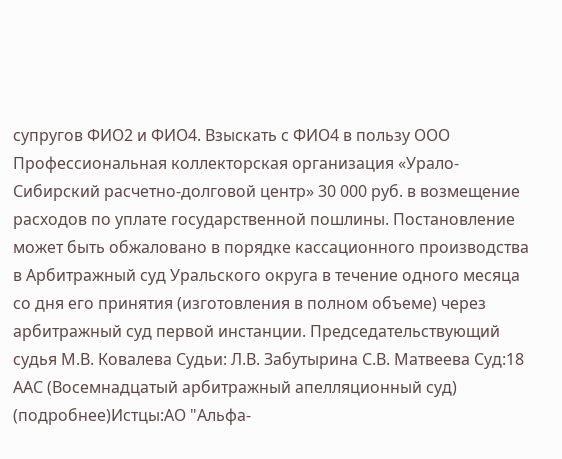супругов ФИО2 и ФИО4. Взыскать с ФИО4 в пользу ООО Профессиональная коллекторская организация «Урало-Сибирский расчетно-долговой центр» 30 000 руб. в возмещение расходов по уплате государственной пошлины. Постановление может быть обжаловано в порядке кассационного производства в Арбитражный суд Уральского округа в течение одного месяца со дня его принятия (изготовления в полном объеме) через арбитражный суд первой инстанции. Председательствующий судья М.В. Ковалева Судьи: Л.В. Забутырина С.В. Матвеева Суд:18 ААС (Восемнадцатый арбитражный апелляционный суд) (подробнее)Истцы:АО "Альфа-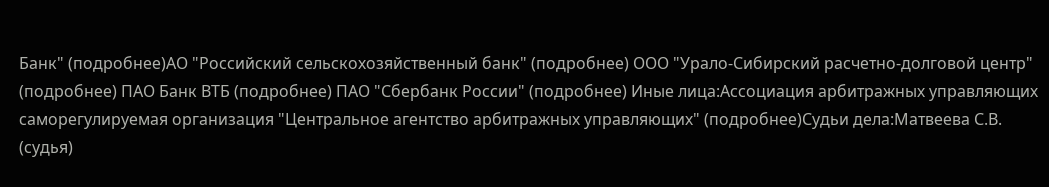Банк" (подробнее)АО "Российский сельскохозяйственный банк" (подробнее) ООО "Урало-Сибирский расчетно-долговой центр" (подробнее) ПАО Банк ВТБ (подробнее) ПАО "Сбербанк России" (подробнее) Иные лица:Ассоциация арбитражных управляющих саморегулируемая организация "Центральное агентство арбитражных управляющих" (подробнее)Судьи дела:Матвеева С.В. (судья)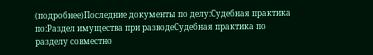(подробнее)Последние документы по делу:Судебная практика по:Раздел имущества при разводеСудебная практика по разделу совместно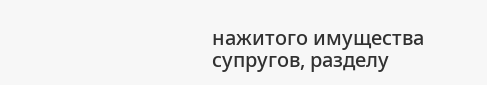нажитого имущества супругов, разделу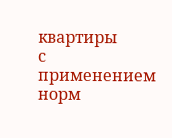квартиры
с применением норм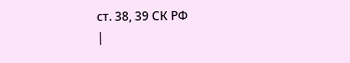ст. 38, 39 СК РФ
|